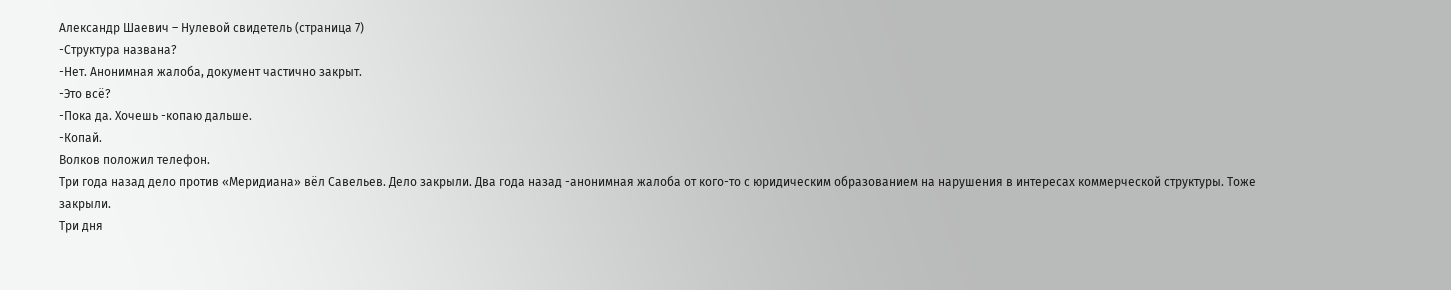Александр Шаевич – Нулевой свидетель (страница 7)
-Структура названа?
-Нет. Анонимная жалоба, документ частично закрыт.
-Это всё?
-Пока да. Хочешь -копаю дальше.
-Копай.
Волков положил телефон.
Три года назад дело против «Меридиана» вёл Савельев. Дело закрыли. Два года назад -анонимная жалоба от кого-то с юридическим образованием на нарушения в интересах коммерческой структуры. Тоже закрыли.
Три дня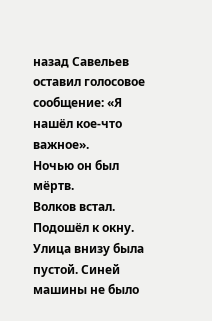назад Савельев оставил голосовое сообщение: «Я нашёл кое-что важное».
Ночью он был мёртв.
Волков встал. Подошёл к окну.
Улица внизу была пустой. Синей машины не было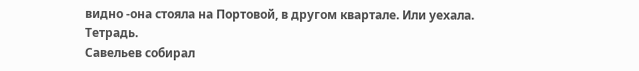видно -она стояла на Портовой, в другом квартале. Или уехала.
Тетрадь.
Савельев собирал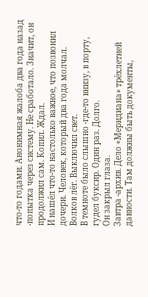что-то годами. Анонимная жалоба два года назад -попытка через систему. Не сработало. Значит, он продолжил сам. Копил. Ждал.
И нашёл что-то настолько важное, что позвонил дочери. Человек, который два года молчал.
Волков лёг. Выключил свет.
В темноте было слышно -где-то внизу, в порту, гудел буксир. Один раз. Долго.
Он закрыл глаза.
Завтра -архив. Дело «Меридиана» трёхлетней давности. Там должны быть документы,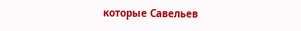которые Савельев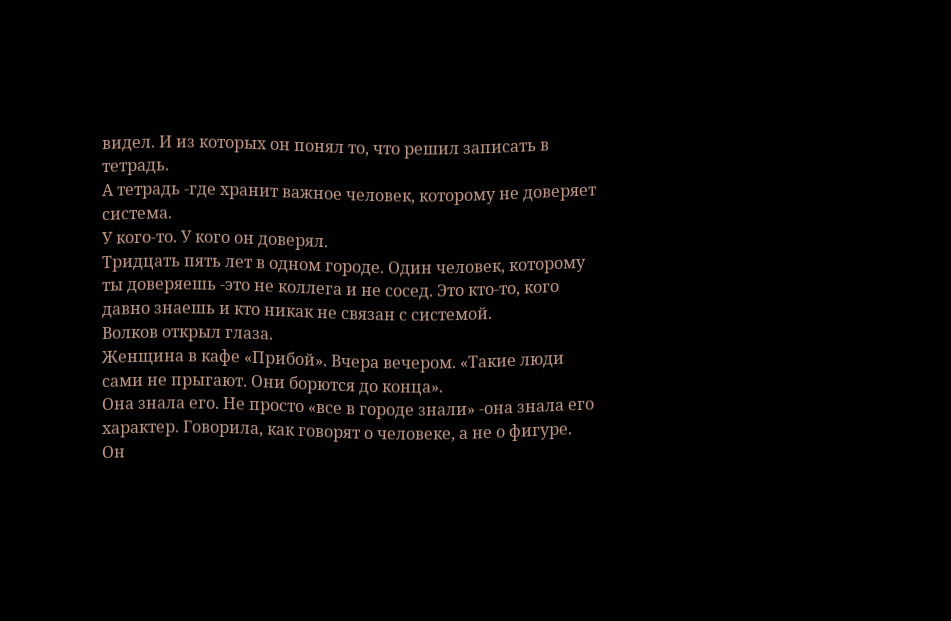видел. И из которых он понял то, что решил записать в тетрадь.
А тетрадь -где хранит важное человек, которому не доверяет система.
У кого-то. У кого он доверял.
Тридцать пять лет в одном городе. Один человек, которому ты доверяешь -это не коллега и не сосед. Это кто-то, кого давно знаешь и кто никак не связан с системой.
Волков открыл глаза.
Женщина в кафе «Прибой». Вчера вечером. «Такие люди сами не прыгают. Они борются до конца».
Она знала его. Не просто «все в городе знали» -она знала его характер. Говорила, как говорят о человеке, а не о фигуре.
Он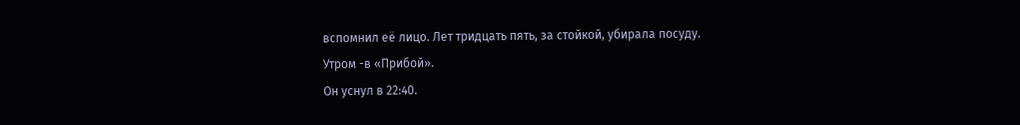вспомнил её лицо. Лет тридцать пять, за стойкой, убирала посуду.
Утром -в «Прибой».
Он уснул в 22:40.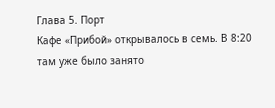Глава 5. Порт
Кафе «Прибой» открывалось в семь. В 8:20 там уже было занято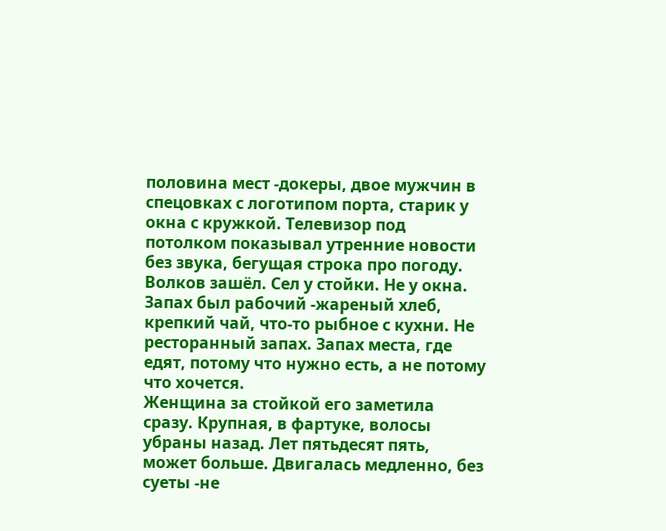половина мест -докеры, двое мужчин в спецовках с логотипом порта, старик у окна с кружкой. Телевизор под потолком показывал утренние новости без звука, бегущая строка про погоду.
Волков зашёл. Сел у стойки. Не у окна.
Запах был рабочий -жареный хлеб, крепкий чай, что-то рыбное с кухни. Не ресторанный запах. Запах места, где едят, потому что нужно есть, а не потому что хочется.
Женщина за стойкой его заметила сразу. Крупная, в фартуке, волосы убраны назад. Лет пятьдесят пять, может больше. Двигалась медленно, без суеты -не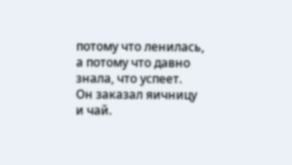потому что ленилась, а потому что давно знала, что успеет.
Он заказал яичницу и чай.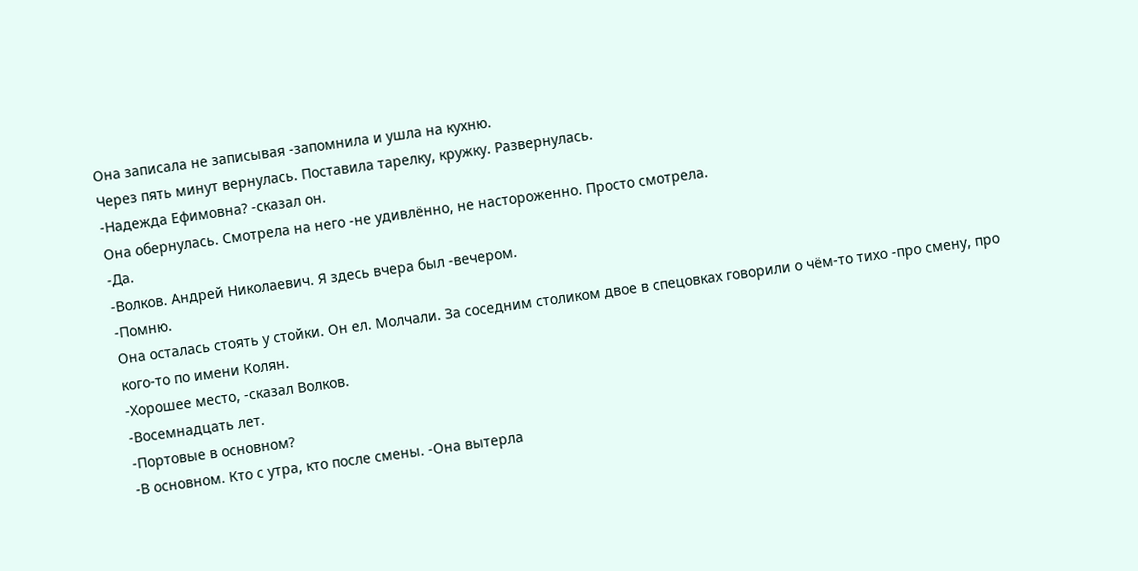Она записала не записывая -запомнила и ушла на кухню.
Через пять минут вернулась. Поставила тарелку, кружку. Развернулась.
-Надежда Ефимовна? -сказал он.
Она обернулась. Смотрела на него -не удивлённо, не настороженно. Просто смотрела.
-Да.
-Волков. Андрей Николаевич. Я здесь вчера был -вечером.
-Помню.
Она осталась стоять у стойки. Он ел. Молчали. За соседним столиком двое в спецовках говорили о чём-то тихо -про смену, про кого-то по имени Колян.
-Хорошее место, -сказал Волков.
-Восемнадцать лет.
-Портовые в основном?
-В основном. Кто с утра, кто после смены. -Она вытерла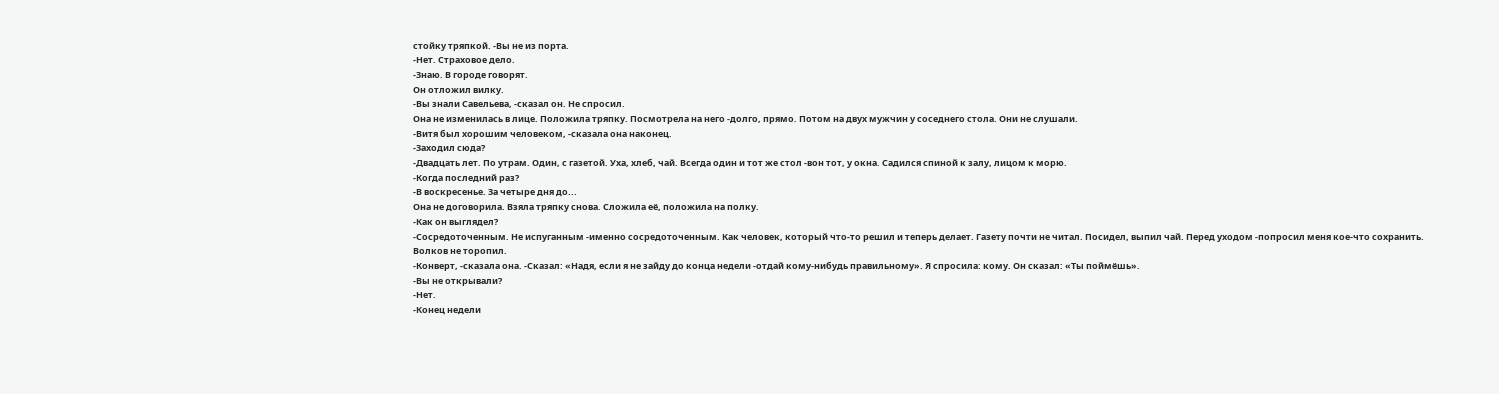стойку тряпкой. -Вы не из порта.
-Нет. Страховое дело.
-Знаю. В городе говорят.
Он отложил вилку.
-Вы знали Савельева, -сказал он. Не спросил.
Она не изменилась в лице. Положила тряпку. Посмотрела на него -долго, прямо. Потом на двух мужчин у соседнего стола. Они не слушали.
-Витя был хорошим человеком, -сказала она наконец.
-Заходил сюда?
-Двадцать лет. По утрам. Один, с газетой. Уха, хлеб, чай. Всегда один и тот же стол -вон тот, у окна. Садился спиной к залу, лицом к морю.
-Когда последний раз?
-В воскресенье. За четыре дня до...
Она не договорила. Взяла тряпку снова. Сложила её, положила на полку.
-Как он выглядел?
-Сосредоточенным. Не испуганным -именно сосредоточенным. Как человек, который что-то решил и теперь делает. Газету почти не читал. Посидел, выпил чай. Перед уходом -попросил меня кое-что сохранить.
Волков не торопил.
-Конверт, -сказала она. -Сказал: «Надя, если я не зайду до конца недели -отдай кому-нибудь правильному». Я спросила: кому. Он сказал: «Ты поймёшь».
-Вы не открывали?
-Нет.
-Конец недели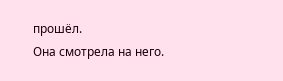прошёл.
Она смотрела на него.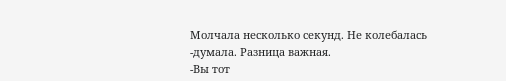Молчала несколько секунд. Не колебалась -думала. Разница важная.
-Вы тот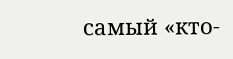самый «кто-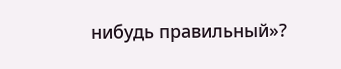нибудь правильный»?